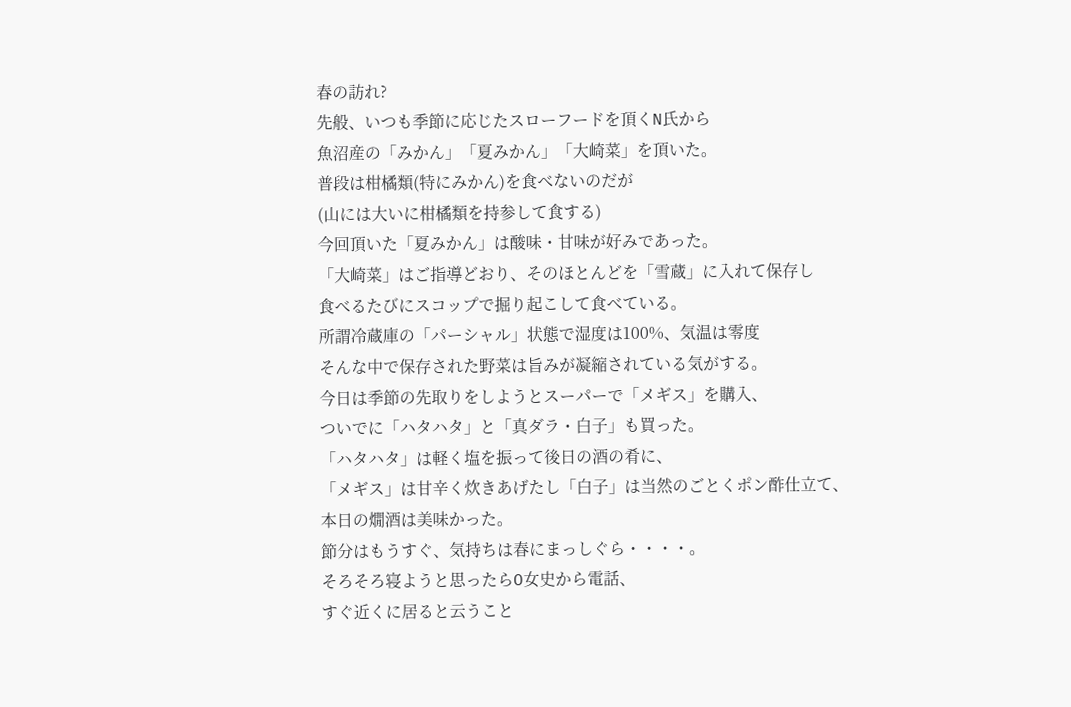春の訪れ?
先般、いつも季節に応じたスローフードを頂くN氏から
魚沼産の「みかん」「夏みかん」「大崎菜」を頂いた。
普段は柑橘類(特にみかん)を食べないのだが
(山には大いに柑橘類を持参して食する)
今回頂いた「夏みかん」は酸味・甘味が好みであった。
「大崎菜」はご指導どおり、そのほとんどを「雪蔵」に入れて保存し
食べるたびにスコップで掘り起こして食べている。
所謂冷蔵庫の「パーシャル」状態で湿度は100%、気温は零度
そんな中で保存された野菜は旨みが凝縮されている気がする。
今日は季節の先取りをしようとスーパーで「メギス」を購入、
ついでに「ハタハタ」と「真ダラ・白子」も買った。
「ハタハタ」は軽く塩を振って後日の酒の肴に、
「メギス」は甘辛く炊きあげたし「白子」は当然のごとくポン酢仕立て、
本日の燗酒は美味かった。
節分はもうすぐ、気持ちは春にまっしぐら・・・・。
そろそろ寝ようと思ったらO女史から電話、
すぐ近くに居ると云うこと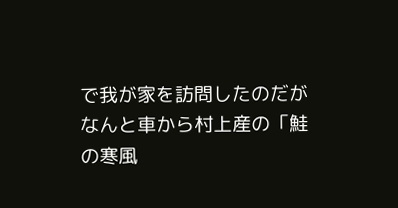で我が家を訪問したのだが
なんと車から村上産の「鮭の寒風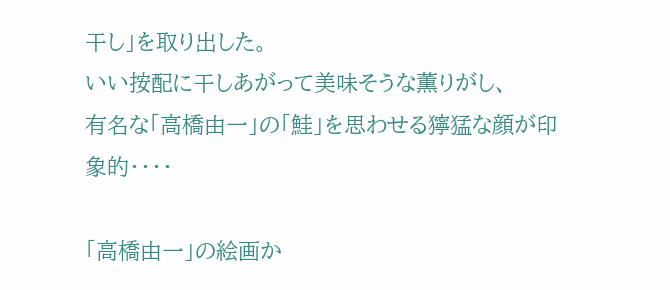干し」を取り出した。
いい按配に干しあがって美味そうな薫りがし、
有名な「高橋由一」の「鮭」を思わせる獰猛な顔が印象的・・・・

「高橋由一」の絵画か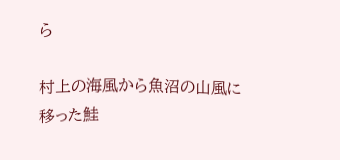ら

村上の海風から魚沼の山風に移った鮭